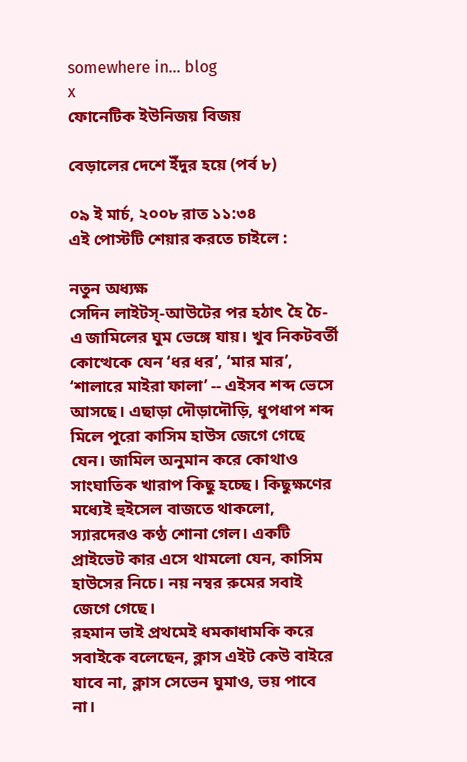somewhere in... blog
x
ফোনেটিক ইউনিজয় বিজয়

বেড়ালের দেশে ইঁদুর হয়ে (পর্ব ৮)

০৯ ই মার্চ, ২০০৮ রাত ১১:৩৪
এই পোস্টটি শেয়ার করতে চাইলে :

নতুন অধ্যক্ষ
সেদিন লাইটস্-আউটের পর হঠাৎ হৈ চৈ-এ জামিলের ঘুম ভেঙ্গে যায়। খুব নিকটবর্তী কোত্থেকে যেন ‘ধর ধর’, ‘মার মার’, ‘শালারে মাইরা ফালা’ -- এইসব শব্দ ভেসে আসছে। এছাড়া দৌড়াদৌড়ি, ধুপধাপ শব্দ মিলে পুরো কাসিম হাউস জেগে গেছে যেন। জামিল অনুমান করে কোথাও সাংঘাতিক খারাপ কিছু হচ্ছে। কিছুক্ষণের মধ্যেই হুইসেল বাজতে থাকলো, স্যারদেরও কণ্ঠ শোনা গেল। একটি প্রাইভেট কার এসে থামলো যেন, কাসিম হাউসের নিচে। নয় নম্বর রুমের সবাই জেগে গেছে।
রহমান ভাই প্রথমেই ধমকাধামকি করে সবাইকে বলেছেন, ক্লাস এইট কেউ বাইরে যাবে না, ক্লাস সেভেন ঘুমাও, ভয় পাবে না।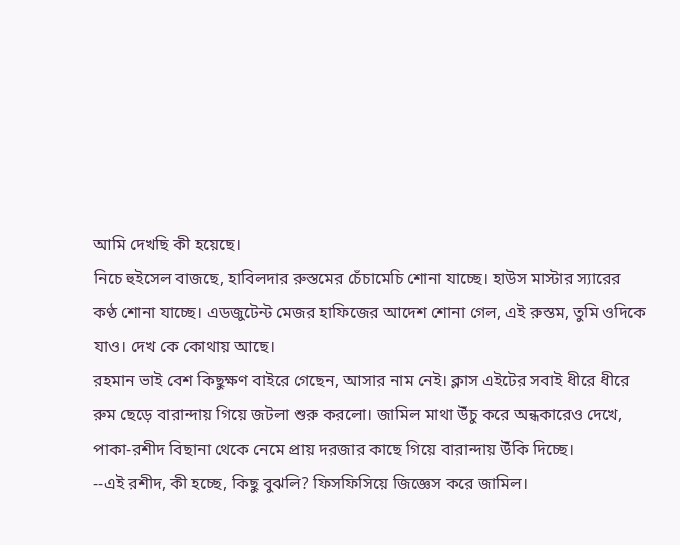আমি দেখছি কী হয়েছে।
নিচে হুইসেল বাজছে, হাবিলদার রুস্তমের চেঁচামেচি শোনা যাচ্ছে। হাউস মাস্টার স্যারের কণ্ঠ শোনা যাচ্ছে। এডজুটেন্ট মেজর হাফিজের আদেশ শোনা গেল, এই রুস্তম, তুমি ওদিকে যাও। দেখ কে কোথায় আছে।
রহমান ভাই বেশ কিছুক্ষণ বাইরে গেছেন, আসার নাম নেই। ক্লাস এইটের সবাই ধীরে ধীরে রুম ছেড়ে বারান্দায় গিয়ে জটলা শুরু করলো। জামিল মাথা উঁচু করে অন্ধকারেও দেখে, পাকা-রশীদ বিছানা থেকে নেমে প্রায় দরজার কাছে গিয়ে বারান্দায় উঁকি দিচ্ছে।
--এই রশীদ, কী হচ্ছে, কিছু বুঝলি? ফিসফিসিয়ে জিজ্ঞেস করে জামিল।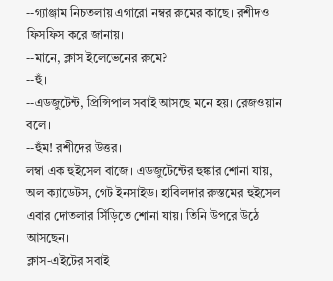--গ্যাঞ্জাম নিচতলায় এগারো নম্বর রুমের কাছে। রশীদও ফিসফিস করে জানায়।
--মানে, ক্লাস ইলেভেনের রুমে?
--হুঁ।
--এডজুটেন্ট, প্রিন্সিপাল সবাই আসছে মনে হয়। রেজওয়ান বলে।
--হুঁম! রশীদের উত্তর।
লম্বা এক হুইসেল বাজে। এডজুটেন্টের হুঙ্কার শোনা যায়, অল ক্যাডেটস, গেট ইনসাইড। হাবিলদার রুস্তমের হুইসেল এবার দোতলার সিঁড়িতে শোনা যায়। তিনি উপরে উঠে আসছেন।
ক্লাস-এইটের সবাই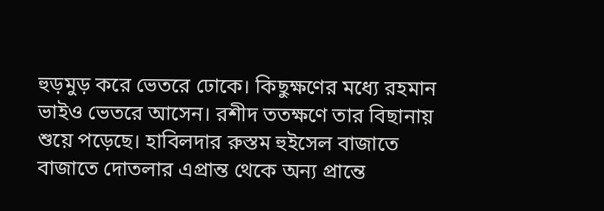হুড়মুড় করে ভেতরে ঢোকে। কিছুক্ষণের মধ্যে রহমান ভাইও ভেতরে আসেন। রশীদ ততক্ষণে তার বিছানায় শুয়ে পড়েছে। হাবিলদার রুস্তম হুইসেল বাজাতে বাজাতে দোতলার এপ্রান্ত থেকে অন্য প্রান্তে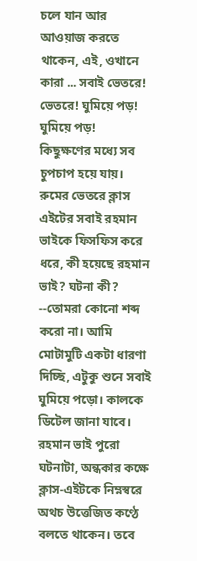চলে যান আর আওয়াজ করতে থাকেন, এই, ওখানে কারা ... সবাই ভেতরে! ভেতরে! ঘুমিয়ে পড়! ঘুমিয়ে পড়!
কিছুক্ষণের মধ্যে সব চুপচাপ হয়ে যায়।
রুমের ভেতরে ক্লাস এইটের সবাই রহমান ভাইকে ফিসফিস করে ধরে, কী হয়েছে রহমান ভাই? ঘটনা কী?
--তোমরা কোনো শব্দ করো না। আমি মোটামুটি একটা ধারণা দিচ্ছি, এটুকু শুনে সবাই ঘুমিয়ে পড়ো। কালকে ডিটেল জানা যাবে।
রহমান ভাই পুরো ঘটনাটা, অন্ধকার কক্ষে ক্লাস-এইটকে নিম্নস্বরে অথচ উত্তেজিত কণ্ঠে বলতে থাকেন। তবে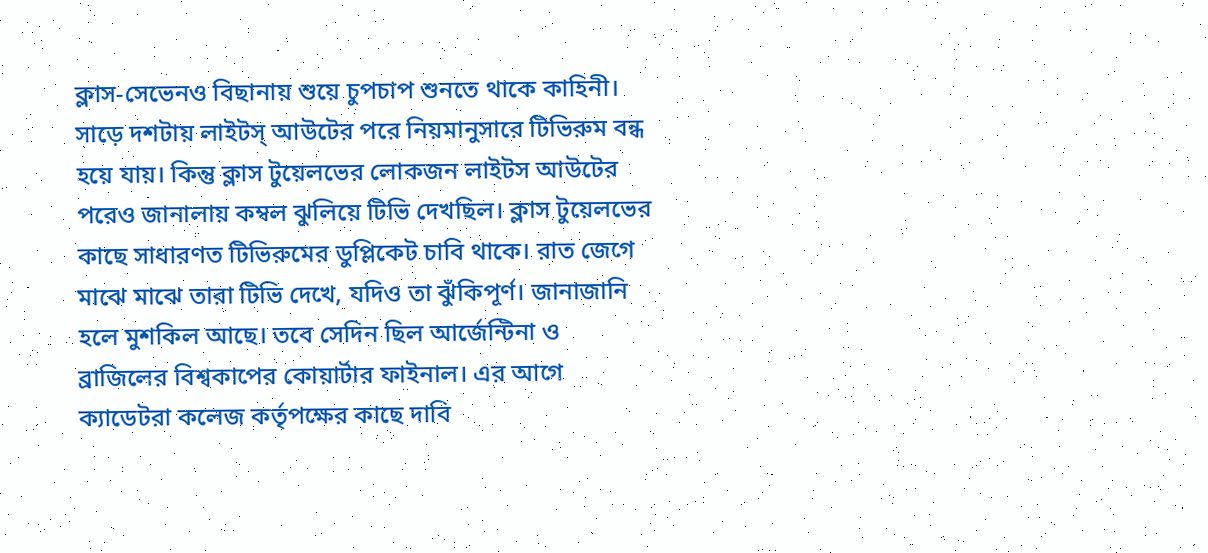ক্লাস-সেভেনও বিছানায় শুয়ে চুপচাপ শুনতে থাকে কাহিনী।
সাড়ে দশটায় লাইটস্ আউটের পরে নিয়মানুসারে টিভিরুম বন্ধ হয়ে যায়। কিন্তু ক্লাস টুয়েলভের লোকজন লাইটস আউটের পরেও জানালায় কম্বল ঝুলিয়ে টিভি দেখছিল। ক্লাস টুয়েলভের কাছে সাধারণত টিভিরুমের ডুপ্লিকেট চাবি থাকে। রাত জেগে মাঝে মাঝে তারা টিভি দেখে, যদিও তা ঝুঁকিপূর্ণ। জানাজানি হলে মুশকিল আছে। তবে সেদিন ছিল আর্জেন্টিনা ও ব্রাজিলের বিশ্বকাপের কোয়ার্টার ফাইনাল। এর আগে ক্যাডেটরা কলেজ কর্তৃপক্ষের কাছে দাবি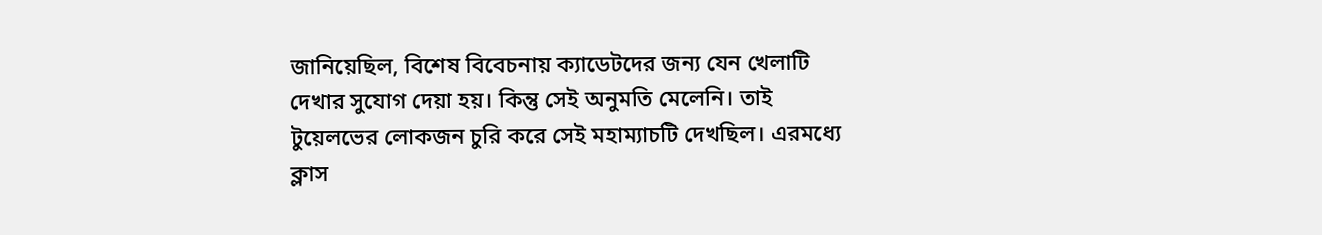জানিয়েছিল, বিশেষ বিবেচনায় ক্যাডেটদের জন্য যেন খেলাটি দেখার সুযোগ দেয়া হয়। কিন্তু সেই অনুমতি মেলেনি। তাই টুয়েলভের লোকজন চুরি করে সেই মহাম্যাচটি দেখছিল। এরমধ্যে ক্লাস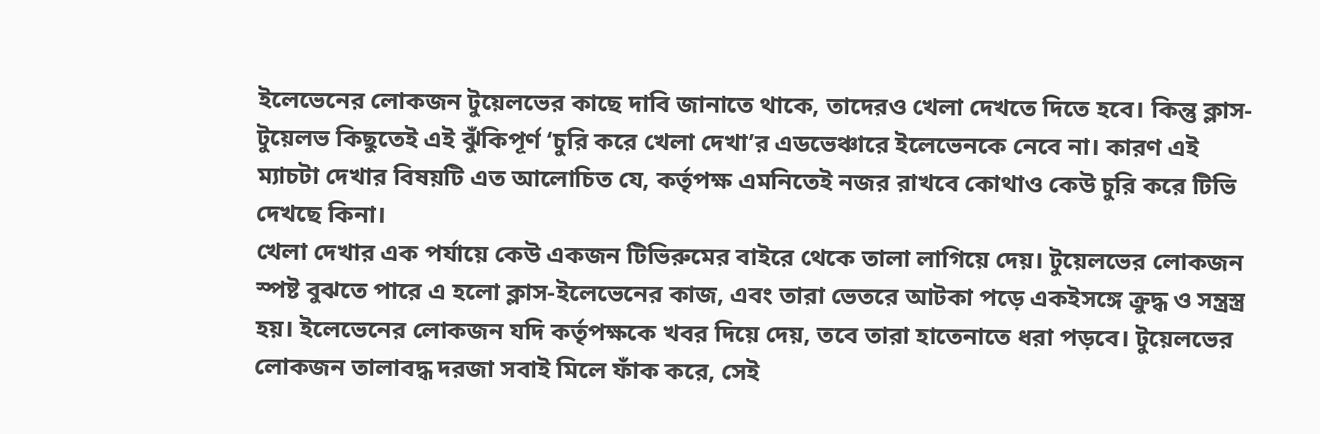ইলেভেনের লোকজন টুয়েলভের কাছে দাবি জানাতে থাকে, তাদেরও খেলা দেখতে দিতে হবে। কিন্তু ক্লাস-টুয়েলভ কিছুতেই এই ঝুঁকিপূর্ণ ‘চুরি করে খেলা দেখা’র এডভেঞ্চারে ইলেভেনকে নেবে না। কারণ এই ম্যাচটা দেখার বিষয়টি এত আলোচিত যে, কর্তৃপক্ষ এমনিতেই নজর রাখবে কোথাও কেউ চুরি করে টিভি দেখছে কিনা।
খেলা দেখার এক পর্যায়ে কেউ একজন টিভিরুমের বাইরে থেকে তালা লাগিয়ে দেয়। টুয়েলভের লোকজন স্পষ্ট বুঝতে পারে এ হলো ক্লাস-ইলেভেনের কাজ, এবং তারা ভেতরে আটকা পড়ে একইসঙ্গে ক্রুদ্ধ ও সন্ত্রস্ত্র হয়। ইলেভেনের লোকজন যদি কর্তৃপক্ষকে খবর দিয়ে দেয়, তবে তারা হাতেনাতে ধরা পড়বে। টুয়েলভের লোকজন তালাবদ্ধ দরজা সবাই মিলে ফাঁক করে, সেই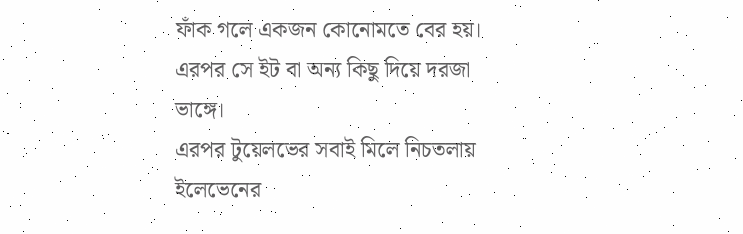ফাঁক গলে একজন কোনোমতে বের হয়। এরপর সে ইট বা অন্য কিছু দিয়ে দরজা ভাঙ্গে।
এরপর টুয়েলভের সবাই মিলে নিচতলায় ইলেভেনের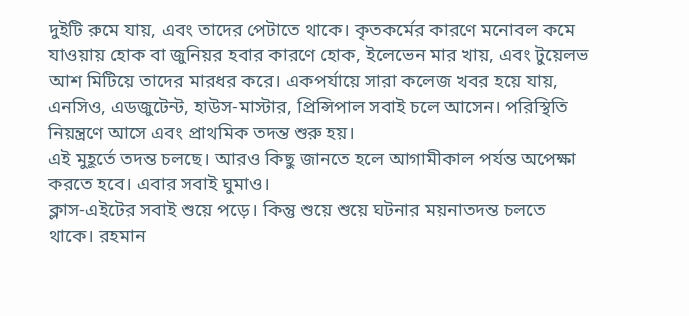দুইটি রুমে যায়, এবং তাদের পেটাতে থাকে। কৃতকর্মের কারণে মনোবল কমে যাওয়ায় হোক বা জুনিয়র হবার কারণে হোক, ইলেভেন মার খায়, এবং টুয়েলভ আশ মিটিয়ে তাদের মারধর করে। একপর্যায়ে সারা কলেজ খবর হয়ে যায়, এনসিও, এডজুটেন্ট, হাউস-মাস্টার, প্রিন্সিপাল সবাই চলে আসেন। পরিস্থিতি নিয়ন্ত্রণে আসে এবং প্রাথমিক তদন্ত শুরু হয়।
এই মুহূর্তে তদন্ত চলছে। আরও কিছু জানতে হলে আগামীকাল পর্যন্ত অপেক্ষা করতে হবে। এবার সবাই ঘুমাও।
ক্লাস-এইটের সবাই শুয়ে পড়ে। কিন্তু শুয়ে শুয়ে ঘটনার ময়নাতদন্ত চলতে থাকে। রহমান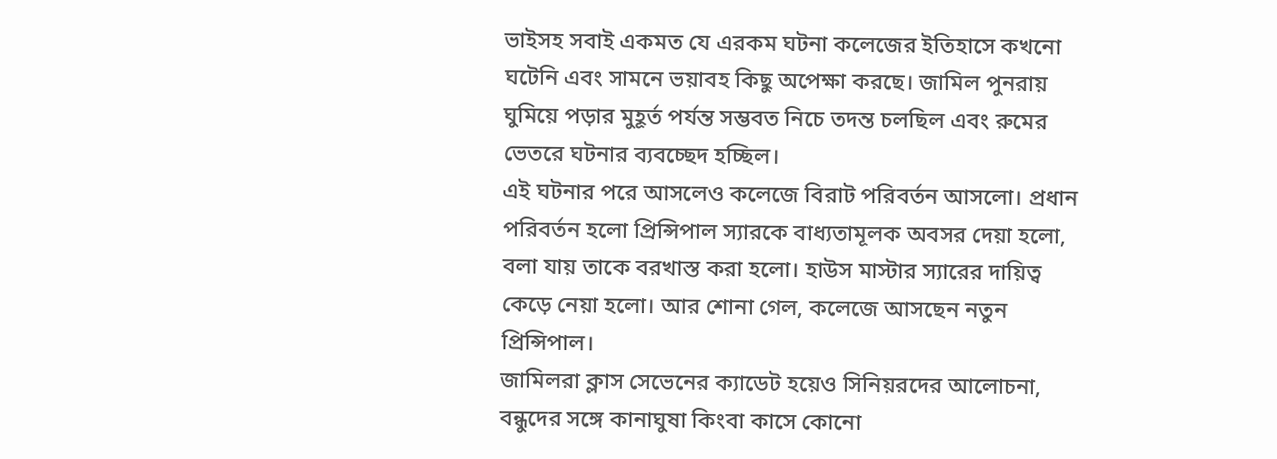ভাইসহ সবাই একমত যে এরকম ঘটনা কলেজের ইতিহাসে কখনো ঘটেনি এবং সামনে ভয়াবহ কিছু অপেক্ষা করছে। জামিল পুনরায় ঘুমিয়ে পড়ার মুহূর্ত পর্যন্ত সম্ভবত নিচে তদন্ত চলছিল এবং রুমের ভেতরে ঘটনার ব্যবচ্ছেদ হচ্ছিল।
এই ঘটনার পরে আসলেও কলেজে বিরাট পরিবর্তন আসলো। প্রধান পরিবর্তন হলো প্রিন্সিপাল স্যারকে বাধ্যতামূলক অবসর দেয়া হলো, বলা যায় তাকে বরখাস্ত করা হলো। হাউস মাস্টার স্যারের দায়িত্ব কেড়ে নেয়া হলো। আর শোনা গেল, কলেজে আসছেন নতুন প্রিন্সিপাল।
জামিলরা ক্লাস সেভেনের ক্যাডেট হয়েও সিনিয়রদের আলোচনা, বন্ধুদের সঙ্গে কানাঘুষা কিংবা কাসে কোনো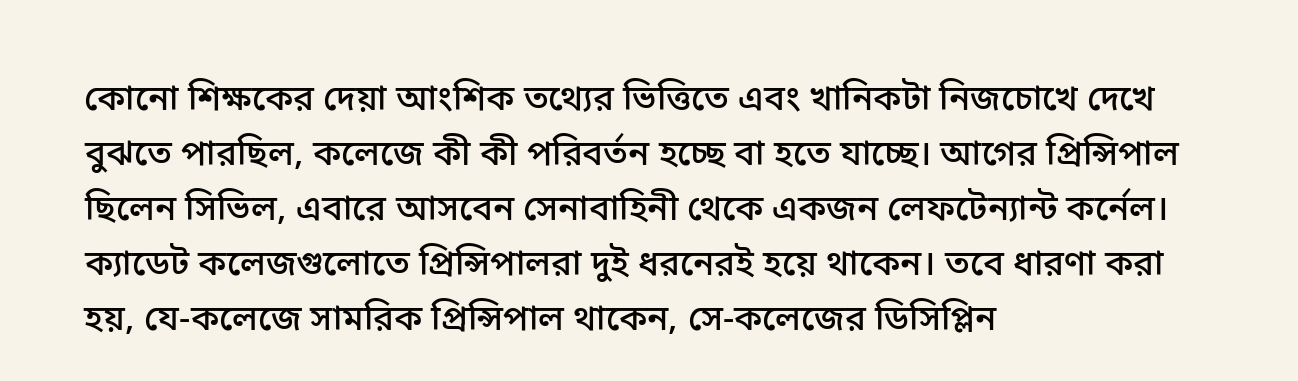কোনো শিক্ষকের দেয়া আংশিক তথ্যের ভিত্তিতে এবং খানিকটা নিজচোখে দেখে বুঝতে পারছিল, কলেজে কী কী পরিবর্তন হচ্ছে বা হতে যাচ্ছে। আগের প্রিন্সিপাল ছিলেন সিভিল, এবারে আসবেন সেনাবাহিনী থেকে একজন লেফটেন্যান্ট কর্নেল।
ক্যাডেট কলেজগুলোতে প্রিন্সিপালরা দুই ধরনেরই হয়ে থাকেন। তবে ধারণা করা হয়, যে-কলেজে সামরিক প্রিন্সিপাল থাকেন, সে-কলেজের ডিসিপ্লিন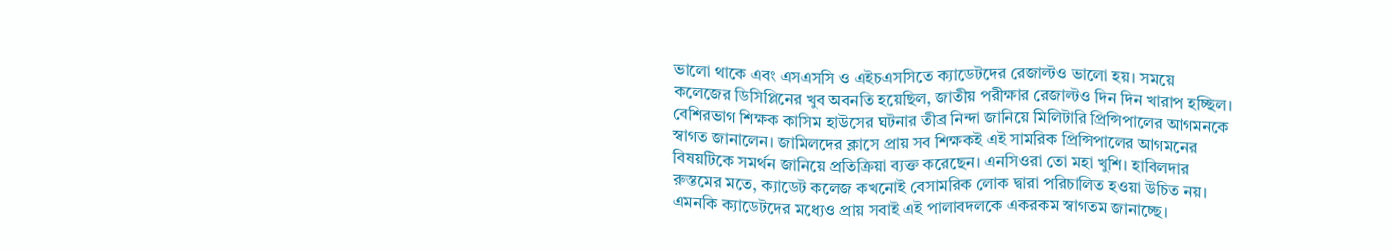ভালো থাকে এবং এসএসসি ও এইচএসসিতে ক্যাডেটদের রেজাল্টও ভালো হয়। সময়ে কলেজের ডিসিপ্লিনের খুব অবনতি হয়েছিল, জাতীয় পরীক্ষার রেজাল্টও দিন দিন খারাপ হচ্ছিল। বেশিরভাগ শিক্ষক কাসিম হাউসের ঘটনার তীব্র নিন্দা জানিয়ে মিলিটারি প্রিন্সিপালের আগমনকে স্বাগত জানালেন। জামিলদের ক্লাসে প্রায় সব শিক্ষকই এই সামরিক প্রিন্সিপালের আগমনের বিষয়টিকে সমর্থন জানিয়ে প্রতিক্রিয়া ব্যক্ত করেছেন। এনসিওরা তো মহা খুশি। হাবিলদার রুস্তমের মতে, ক্যাডেট কলেজ কখনোই বেসামরিক লোক দ্বারা পরিচালিত হওয়া উচিত নয়। এমনকি ক্যাডেটদের মধ্যেও প্রায় সবাই এই পালাবদলকে একরকম স্বাগতম জানাচ্ছে।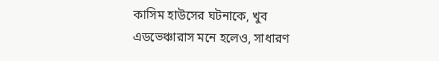কাসিম হাউসের ঘটনাকে, খুব এডভেঞ্চারাস মনে হলেও, সাধারণ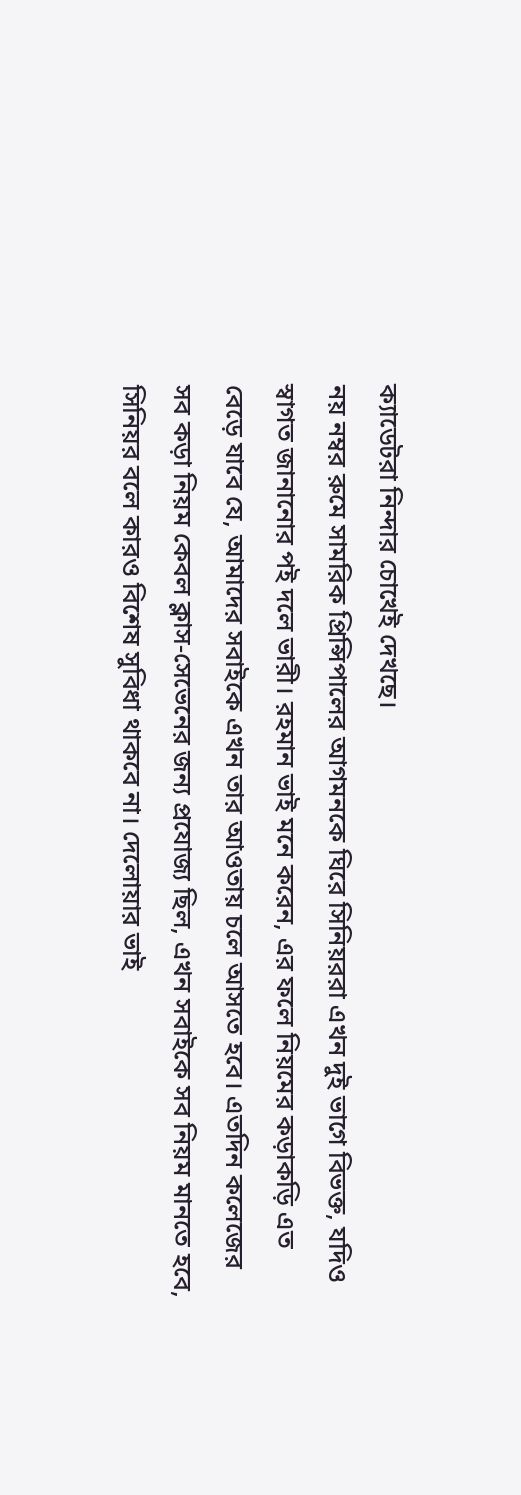ক্যাডেটরা নিন্দার চোখেই দেখছে।
নয় নম্বর রুমে সামরিক প্রিন্সিপালের আগমনকে ঘিরে সিনিয়ররা এখন দুই ভাগে বিভক্ত, যদিও স্বাগত জানানোর পই দলে ভারী। রহমান ভাই মনে করেন, এর ফলে নিয়মের কড়াকড়ি এত বেড়ে যাবে যে, আমাদের সবাইকে এখন তার আওতায় চলে আসতে হবে। এতদিন কলেজের সব কড়া নিয়ম কেবল ক্লাস-সেভেনের জন্য প্রযোজ্য ছিল, এখন সবাইকে সব নিয়ম মানতে হবে, সিনিয়র বলে কারও বিশেষ সুবিধা থাকবে না। দেলোয়ার ভাই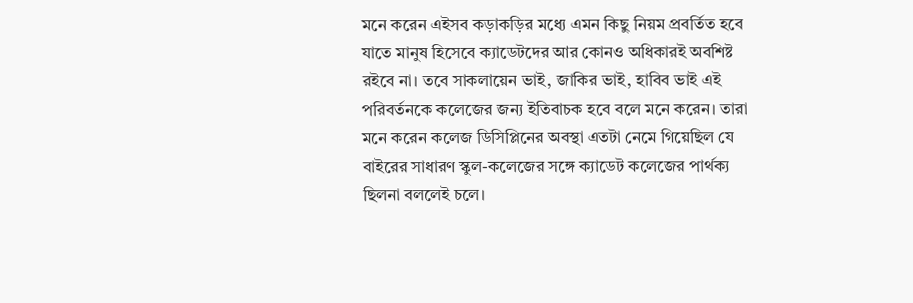মনে করেন এইসব কড়াকড়ির মধ্যে এমন কিছু নিয়ম প্রবর্তিত হবে যাতে মানুষ হিসেবে ক্যাডেটদের আর কোনও অধিকারই অবশিষ্ট রইবে না। তবে সাকলায়েন ভাই, জাকির ভাই, হাবিব ভাই এই পরিবর্তনকে কলেজের জন্য ইতিবাচক হবে বলে মনে করেন। তারা মনে করেন কলেজ ডিসিপ্লিনের অবস্থা এতটা নেমে গিয়েছিল যে বাইরের সাধারণ স্কুল-কলেজের সঙ্গে ক্যাডেট কলেজের পার্থক্য ছিলনা বললেই চলে।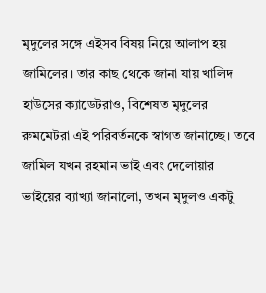মৃদুলের সঙ্গে এইসব বিষয় নিয়ে আলাপ হয় জামিলের। তার কাছ থেকে জানা যায় খালিদ হাউসের ক্যাডেটরাও, বিশেষত মৃদুলের রুমমেটরা এই পরিবর্তনকে স্বাগত জানাচ্ছে। তবে জামিল যখন রহমান ভাই এবং দেলোয়ার ভাইয়ের ব্যাখ্যা জানালো, তখন মৃদুলও একটু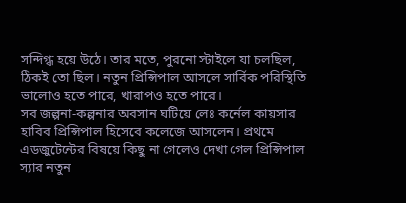সন্দিগ্ধ হয়ে উঠে। তার মতে, পুরনো স্টাইলে যা চলছিল, ঠিকই তো ছিল। নতুন প্রিন্সিপাল আসলে সার্বিক পরিস্থিতি ভালোও হতে পারে, খারাপও হতে পারে।
সব জল্পনা-কল্পনার অবসান ঘটিয়ে লেঃ কর্নেল কায়সার হাবিব প্রিন্সিপাল হিসেবে কলেজে আসলেন। প্রথমে এডজুটেন্টের বিষয়ে কিছু না গেলেও দেখা গেল প্রিন্সিপাল স্যার নতুন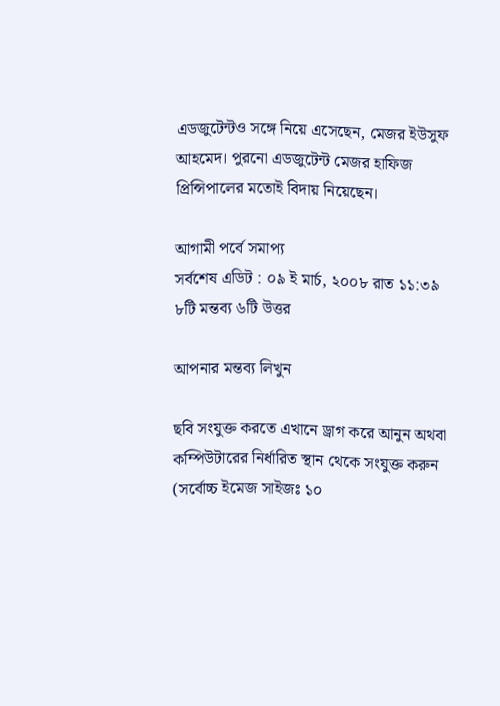এডজুটেন্টও সঙ্গে নিয়ে এসেছেন, মেজর ইউসুফ আহমেদ। পুরনো এডজুটেন্ট মেজর হাফিজ প্রিন্সিপালের মতোই বিদায় নিয়েছেন।

আগামী পর্বে সমাপ্য
সর্বশেষ এডিট : ০৯ ই মার্চ, ২০০৮ রাত ১১:৩৯
৮টি মন্তব্য ৬টি উত্তর

আপনার মন্তব্য লিখুন

ছবি সংযুক্ত করতে এখানে ড্রাগ করে আনুন অথবা কম্পিউটারের নির্ধারিত স্থান থেকে সংযুক্ত করুন (সর্বোচ্চ ইমেজ সাইজঃ ১০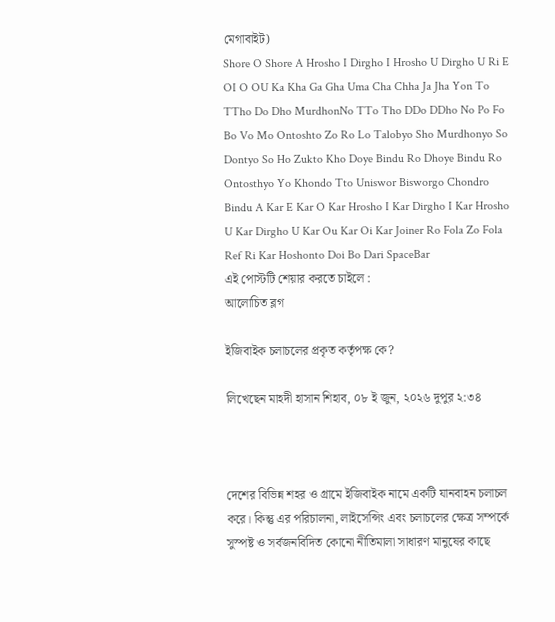মেগাবাইট)
Shore O Shore A Hrosho I Dirgho I Hrosho U Dirgho U Ri E OI O OU Ka Kha Ga Gha Uma Cha Chha Ja Jha Yon To TTho Do Dho MurdhonNo TTo Tho DDo DDho No Po Fo Bo Vo Mo Ontoshto Zo Ro Lo Talobyo Sho Murdhonyo So Dontyo So Ho Zukto Kho Doye Bindu Ro Dhoye Bindu Ro Ontosthyo Yo Khondo Tto Uniswor Bisworgo Chondro Bindu A Kar E Kar O Kar Hrosho I Kar Dirgho I Kar Hrosho U Kar Dirgho U Kar Ou Kar Oi Kar Joiner Ro Fola Zo Fola Ref Ri Kar Hoshonto Doi Bo Dari SpaceBar
এই পোস্টটি শেয়ার করতে চাইলে :
আলোচিত ব্লগ

ইজিবাইক চলাচলের প্রকৃত কর্তৃপক্ষ কে?

লিখেছেন মাহদী হাসান শিহাব, ০৮ ই জুন, ২০২৬ দুপুর ২:৩৪



দেশের বিভিন্ন শহর ও গ্রামে ইজিবাইক নামে একটি যানবাহন চলাচল করে। কিন্তু এর পরিচালনা, লাইসেন্সিং এবং চলাচলের ক্ষেত্র সম্পর্কে সুস্পষ্ট ও সর্বজনবিদিত কোনো নীতিমালা সাধারণ মানুষের কাছে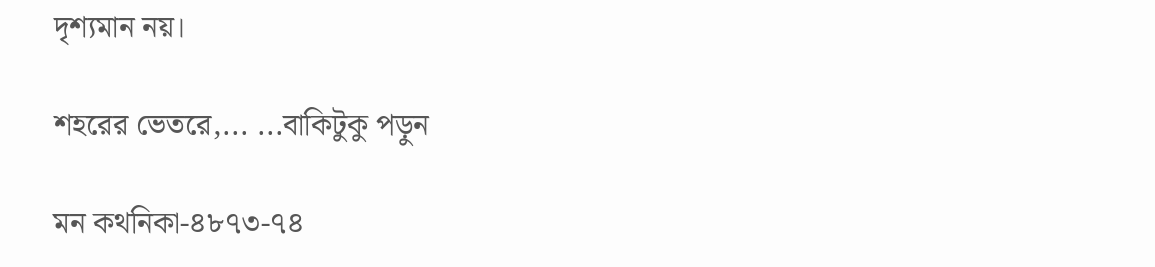দৃশ্যমান নয়।

শহরের ভেতরে,... ...বাকিটুকু পড়ুন

মন কথনিকা-৪৮৭৩-৭৪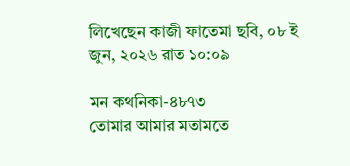লিখেছেন কাজী ফাতেমা ছবি, ০৮ ই জুন, ২০২৬ রাত ১০:০৯

মন কথনিকা-৪৮৭৩
তোমার আমার মতামতে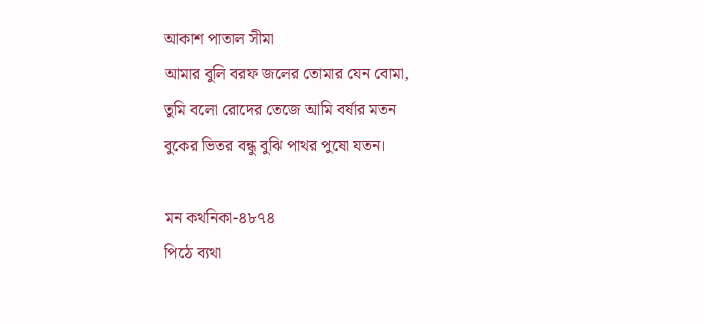আকাশ পাতাল সীমা
আমার বুলি বরফ জলের তোমার যেন বোমা,
তুমি বলো রোদের তেজে আমি বর্ষার মতন
বুকের ভিতর বন্ধু বুঝি পাথর পুষো যতন।

মন কথনিকা-৪৮৭৪
পিঠে ব্যথা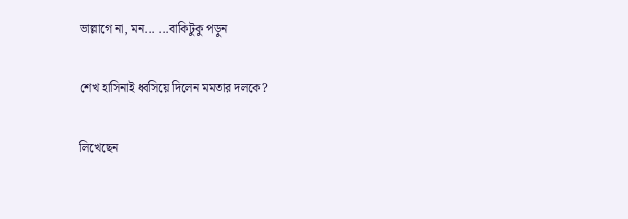ভাল্লাগে না, মন... ...বাকিটুকু পড়ুন

শেখ হাসিনাই ধ্বসিয়ে দিলেন মমতার দলকে?

লিখেছেন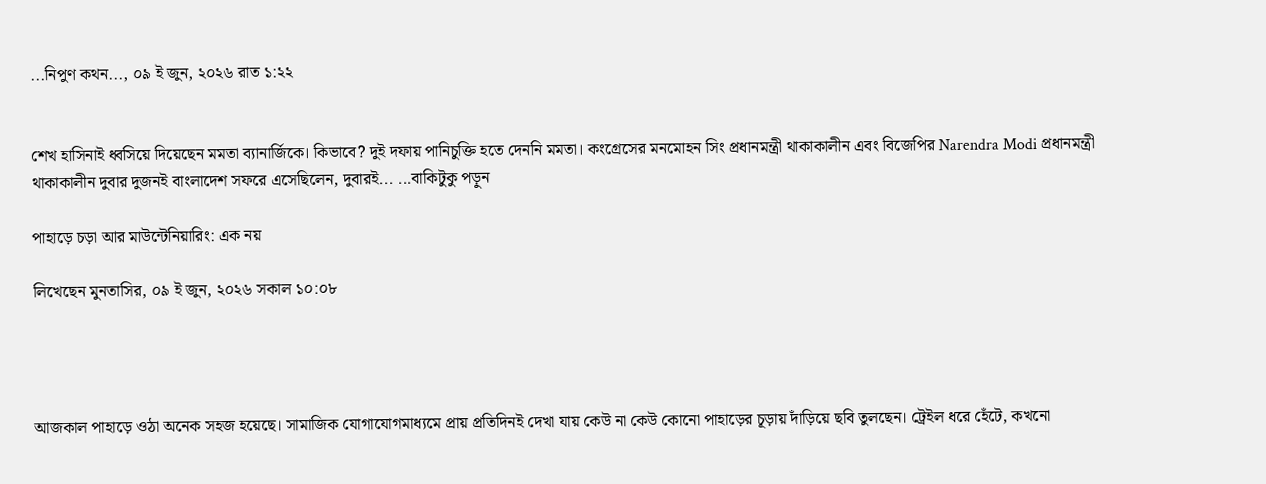...নিপুণ কথন..., ০৯ ই জুন, ২০২৬ রাত ১:২২


শেখ হাসিনাই ধ্বসিয়ে দিয়েছেন মমতা ব্যানার্জিকে। কিভাবে? দুই দফায় পানিচুক্তি হতে দেননি মমতা। কংগ্রেসের মনমোহন সিং প্রধানমন্ত্রী থাকাকালীন এবং বিজেপির Narendra Modi প্রধানমন্ত্রী থাকাকালীন দুবার দুজনই বাংলাদেশ সফরে এসেছিলেন, দুবারই... ...বাকিটুকু পড়ুন

পাহাড়ে চড়া আর মাউন্টেনিয়ারিং: এক নয়

লিখেছেন মুনতাসির, ০৯ ই জুন, ২০২৬ সকাল ১০:০৮




আজকাল পাহাড়ে ওঠা অনেক সহজ হয়েছে। সামাজিক যোগাযোগমাধ্যমে প্রায় প্রতিদিনই দেখা যায় কেউ না কেউ কোনো পাহাড়ের চূড়ায় দাঁড়িয়ে ছবি তুলছেন। ট্রেইল ধরে হেঁটে, কখনো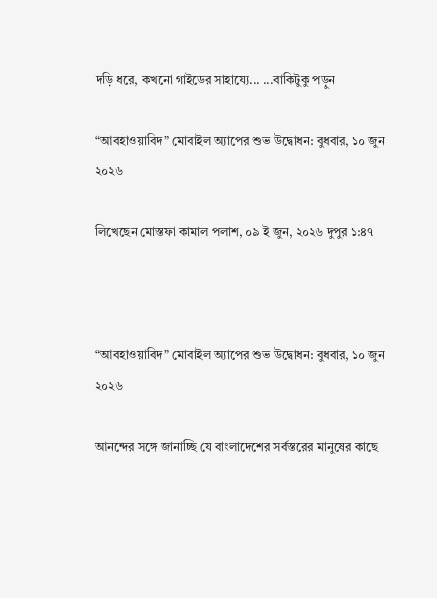দড়ি ধরে, কখনো গাইডের সাহায্যে... ...বাকিটুকু পড়ুন

“আবহাওয়াবিদ” মোবাইল অ্যাপের শুভ উদ্বোধন: বুধবার, ১০ জুন ২০২৬

লিখেছেন মোস্তফা কামাল পলাশ, ০৯ ই জুন, ২০২৬ দুপুর ১:৪৭



“আবহাওয়াবিদ” মোবাইল অ্যাপের শুভ উদ্বোধন: বুধবার, ১০ জুন ২০২৬

আনন্দের সঙ্গে জানাচ্ছি যে বাংলাদেশের সর্বস্তরের মানুষের কাছে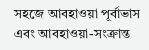সহজে আবহাওয়া পূর্বাভাস এবং আবহাওয়া-সংক্রান্ত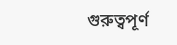গুরুত্বপূর্ণ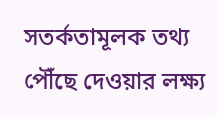সতর্কতামূলক তথ্য পৌঁছে দেওয়ার লক্ষ্য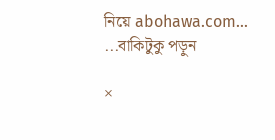নিয়ে abohawa.com... ...বাকিটুকু পড়ুন

×